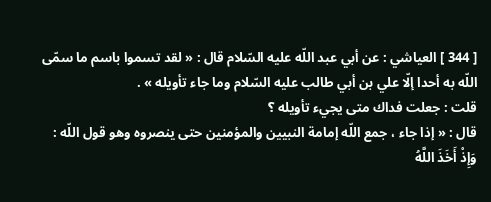[ 344 ] العياشي : عن أبي عبد اللّه عليه السّلام قال : « لقد تسموا باسم ما سمّى اللّه به أحدا إلّا علي بن أبي طالب عليه السّلام وما جاء تأويله » .
قلت : جعلت فداك متى يجيء تأويله ؟
قال : « إذا جاء ، جمع اللّه إمامة النبيين والمؤمنين حتى ينصروه وهو قول اللّه :
وَإِذْ أَخَذَ اللَّهُ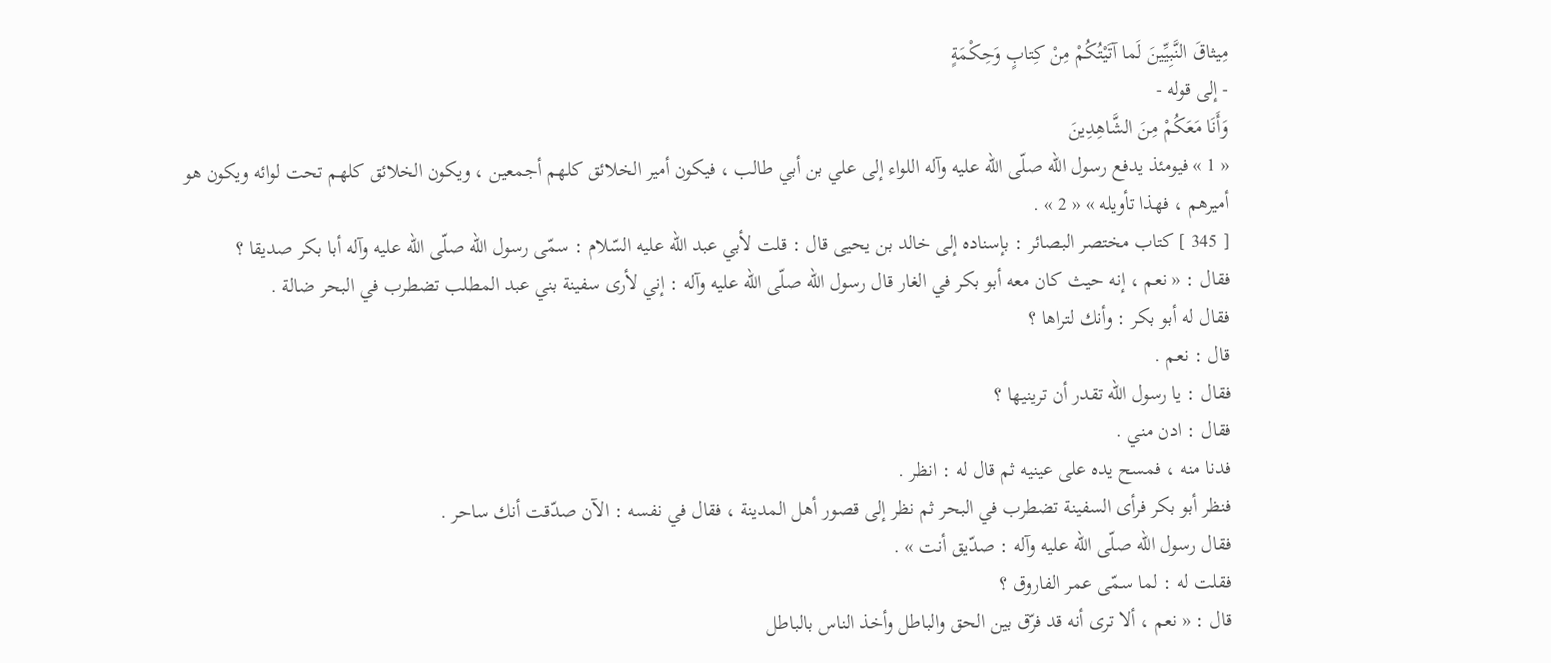مِيثاقَ النَّبِيِّينَ لَما آتَيْتُكُمْ مِنْ كِتابٍ وَحِكْمَةٍ
- إلى قوله -
وَأَنَا مَعَكُمْ مِنَ الشَّاهِدِينَ
« 1 » فيومئذ يدفع رسول اللّه صلّى اللّه عليه وآله اللواء إلى علي بن أبي طالب ، فيكون أمير الخلائق كلهم أجمعين ، ويكون الخلائق كلهم تحت لوائه ويكون هو أميرهم ، فهذا تأويله » « 2 » .
[ 345 ] كتاب مختصر البصائر : بإسناده إلى خالد بن يحيى قال : قلت لأبي عبد اللّه عليه السّلام : سمّى رسول اللّه صلّى اللّه عليه وآله أبا بكر صديقا ؟
فقال : « نعم ، إنه حيث كان معه أبو بكر في الغار قال رسول اللّه صلّى اللّه عليه وآله : إني لأرى سفينة بني عبد المطلب تضطرب في البحر ضالة .
فقال له أبو بكر : وأنك لتراها ؟
قال : نعم .
فقال : يا رسول اللّه تقدر أن ترينيها ؟
فقال : ادن مني .
فدنا منه ، فمسح يده على عينيه ثم قال له : انظر .
فنظر أبو بكر فرأى السفينة تضطرب في البحر ثم نظر إلى قصور أهل المدينة ، فقال في نفسه : الآن صدّقت أنك ساحر .
فقال رسول اللّه صلّى اللّه عليه وآله : صدّيق أنت » .
فقلت له : لما سمّى عمر الفاروق ؟
قال : « نعم ، ألا ترى أنه قد فرّق بين الحق والباطل وأخذ الناس بالباطل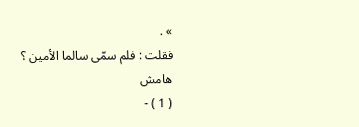» .
فقلت : فلم سمّى سالما الأمين ؟
هامش
( 1 ) -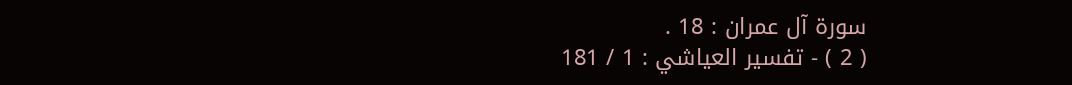سورة آل عمران : 18 .
( 2 ) - تفسير العياشي : 1 / 181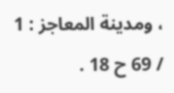، ومدينة المعاجز : 1 / 69 ح 18 .